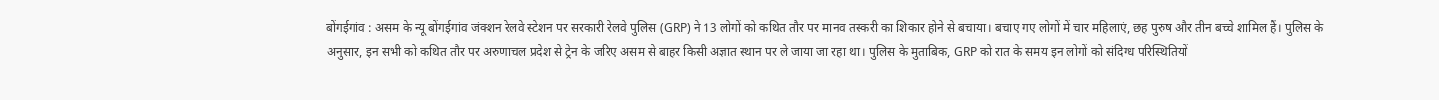बोंगईगांव : असम के न्यू बोंगईगांव जंक्शन रेलवे स्टेशन पर सरकारी रेलवे पुलिस (GRP) ने 13 लोगों को कथित तौर पर मानव तस्करी का शिकार होने से बचाया। बचाए गए लोगों में चार महिलाएं, छह पुरुष और तीन बच्चे शामिल हैं। पुलिस के अनुसार, इन सभी को कथित तौर पर अरुणाचल प्रदेश से ट्रेन के जरिए असम से बाहर किसी अज्ञात स्थान पर ले जाया जा रहा था। पुलिस के मुताबिक, GRP को रात के समय इन लोगों को संदिग्ध परिस्थितियों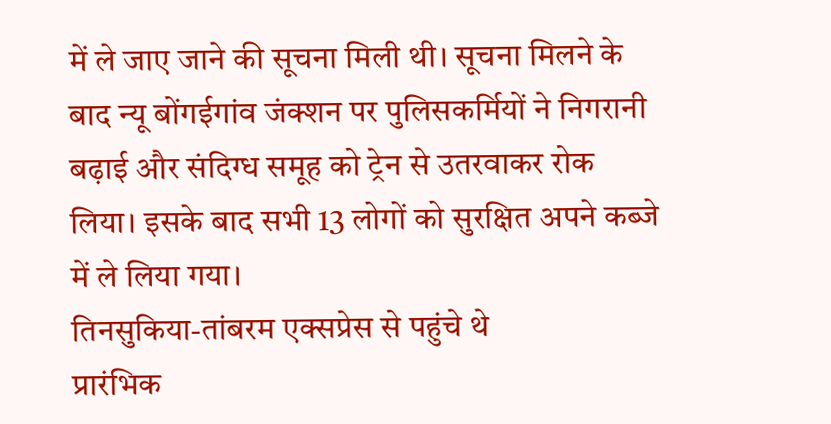में ले जाए जाने की सूचना मिली थी। सूचना मिलने के बाद न्यू बोंगईगांव जंक्शन पर पुलिसकर्मियों ने निगरानी बढ़ाई और संदिग्ध समूह को ट्रेन से उतरवाकर रोक लिया। इसके बाद सभी 13 लोगों को सुरक्षित अपने कब्जे में ले लिया गया।
तिनसुकिया-तांबरम एक्सप्रेस से पहुंचे थे
प्रारंभिक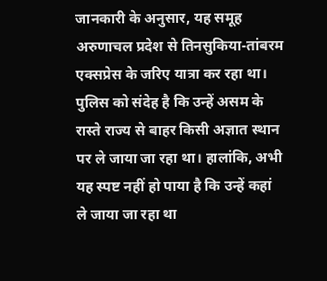जानकारी के अनुसार, यह समूह अरुणाचल प्रदेश से तिनसुकिया-तांबरम एक्सप्रेस के जरिए यात्रा कर रहा था। पुलिस को संदेह है कि उन्हें असम के रास्ते राज्य से बाहर किसी अज्ञात स्थान पर ले जाया जा रहा था। हालांकि, अभी यह स्पष्ट नहीं हो पाया है कि उन्हें कहां ले जाया जा रहा था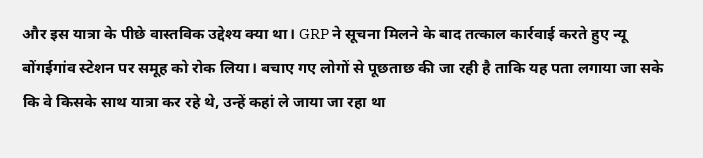और इस यात्रा के पीछे वास्तविक उद्देश्य क्या था। GRP ने सूचना मिलने के बाद तत्काल कार्रवाई करते हुए न्यू बोंगईगांव स्टेशन पर समूह को रोक लिया। बचाए गए लोगों से पूछताछ की जा रही है ताकि यह पता लगाया जा सके कि वे किसके साथ यात्रा कर रहे थे, उन्हें कहां ले जाया जा रहा था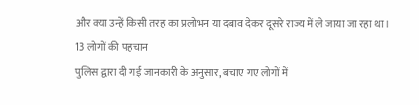और क्या उन्हें किसी तरह का प्रलोभन या दबाव देकर दूसरे राज्य में ले जाया जा रहा था।
13 लोगों की पहचान
पुलिस द्वारा दी गई जानकारी के अनुसार, बचाए गए लोगों में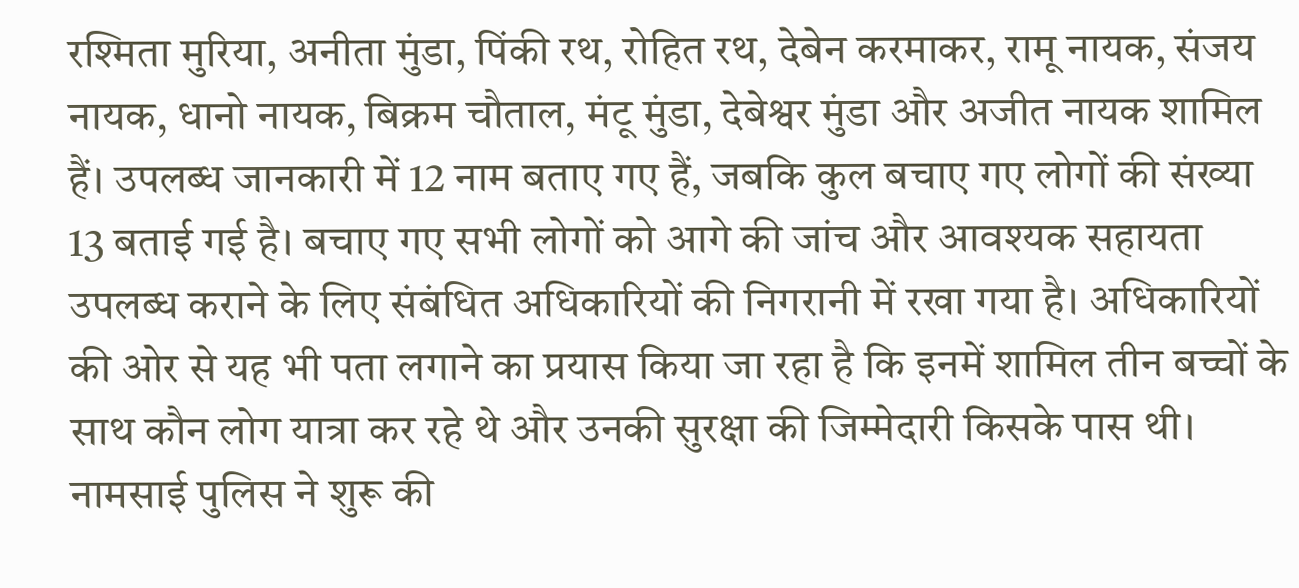रश्मिता मुरिया, अनीता मुंडा, पिंकी रथ, रोहित रथ, देबेन करमाकर, रामू नायक, संजय नायक, धानो नायक, बिक्रम चौताल, मंटू मुंडा, देबेश्वर मुंडा और अजीत नायक शामिल हैं। उपलब्ध जानकारी में 12 नाम बताए गए हैं, जबकि कुल बचाए गए लोगों की संख्या 13 बताई गई है। बचाए गए सभी लोगों को आगे की जांच और आवश्यक सहायता उपलब्ध कराने के लिए संबंधित अधिकारियों की निगरानी में रखा गया है। अधिकारियों की ओर से यह भी पता लगाने का प्रयास किया जा रहा है कि इनमें शामिल तीन बच्चों के साथ कौन लोग यात्रा कर रहे थे और उनकी सुरक्षा की जिम्मेदारी किसके पास थी।
नामसाई पुलिस ने शुरू की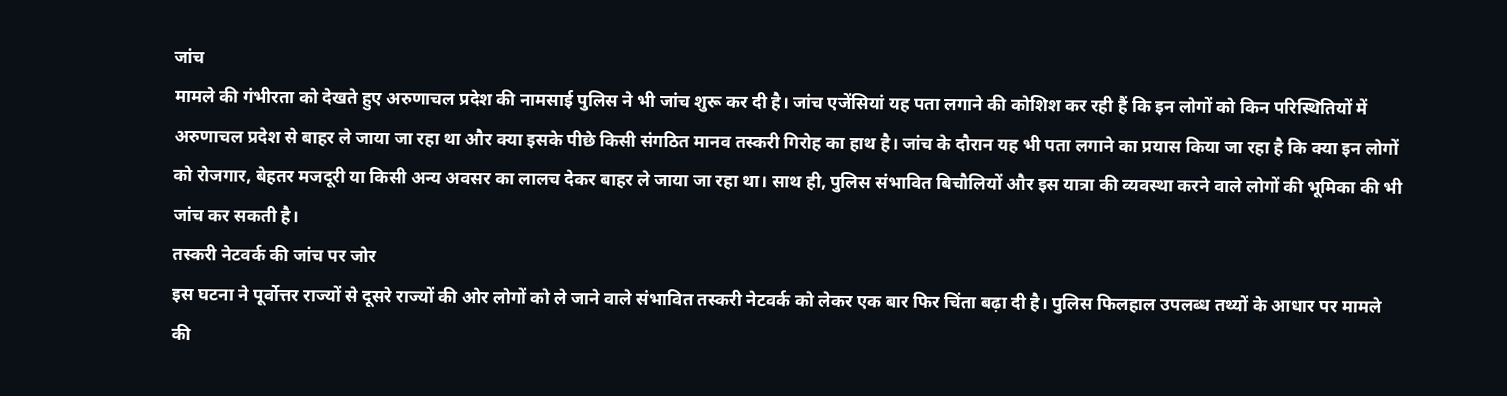जांच
मामले की गंभीरता को देखते हुए अरुणाचल प्रदेश की नामसाई पुलिस ने भी जांच शुरू कर दी है। जांच एजेंसियां यह पता लगाने की कोशिश कर रही हैं कि इन लोगों को किन परिस्थितियों में अरुणाचल प्रदेश से बाहर ले जाया जा रहा था और क्या इसके पीछे किसी संगठित मानव तस्करी गिरोह का हाथ है। जांच के दौरान यह भी पता लगाने का प्रयास किया जा रहा है कि क्या इन लोगों को रोजगार, बेहतर मजदूरी या किसी अन्य अवसर का लालच देकर बाहर ले जाया जा रहा था। साथ ही, पुलिस संभावित बिचौलियों और इस यात्रा की व्यवस्था करने वाले लोगों की भूमिका की भी जांच कर सकती है।
तस्करी नेटवर्क की जांच पर जोर
इस घटना ने पूर्वोत्तर राज्यों से दूसरे राज्यों की ओर लोगों को ले जाने वाले संभावित तस्करी नेटवर्क को लेकर एक बार फिर चिंता बढ़ा दी है। पुलिस फिलहाल उपलब्ध तथ्यों के आधार पर मामले की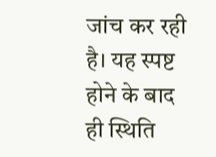जांच कर रही है। यह स्पष्ट होने के बाद ही स्थिति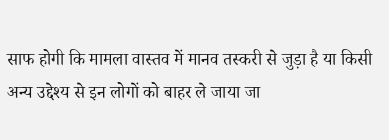साफ होगी कि मामला वास्तव में मानव तस्करी से जुड़ा है या किसी अन्य उद्देश्य से इन लोगों को बाहर ले जाया जा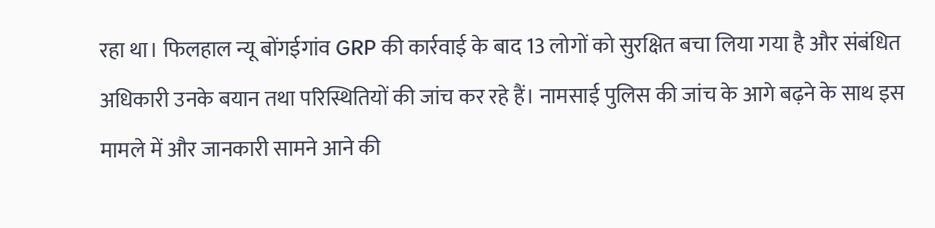रहा था। फिलहाल न्यू बोंगईगांव GRP की कार्रवाई के बाद 13 लोगों को सुरक्षित बचा लिया गया है और संबंधित अधिकारी उनके बयान तथा परिस्थितियों की जांच कर रहे हैं। नामसाई पुलिस की जांच के आगे बढ़ने के साथ इस मामले में और जानकारी सामने आने की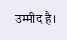उम्मीद है।